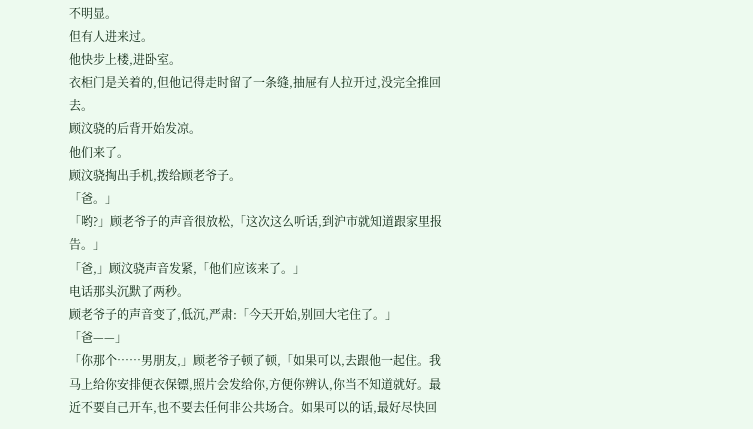不明显。
但有人进来过。
他快步上楼,进卧室。
衣柜门是关着的,但他记得走时留了一条缝,抽屉有人拉开过,没完全推回去。
顾汶骁的后背开始发凉。
他们来了。
顾汶骁掏出手机,拨给顾老爷子。
「爸。」
「哟?」顾老爷子的声音很放松,「这次这么听话,到沪市就知道跟家里报告。」
「爸,」顾汶骁声音发紧,「他们应该来了。」
电话那头沉默了两秒。
顾老爷子的声音变了,低沉,严肃:「今天开始,别回大宅住了。」
「爸——」
「你那个……男朋友,」顾老爷子顿了顿,「如果可以,去跟他一起住。我马上给你安排便衣保镖,照片会发给你,方便你辨认,你当不知道就好。最近不要自己开车,也不要去任何非公共场合。如果可以的话,最好尽快回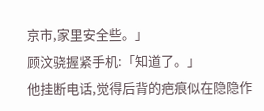京市,家里安全些。」
顾汶骁握紧手机:「知道了。」
他挂断电话,觉得后背的疤痕似在隐隐作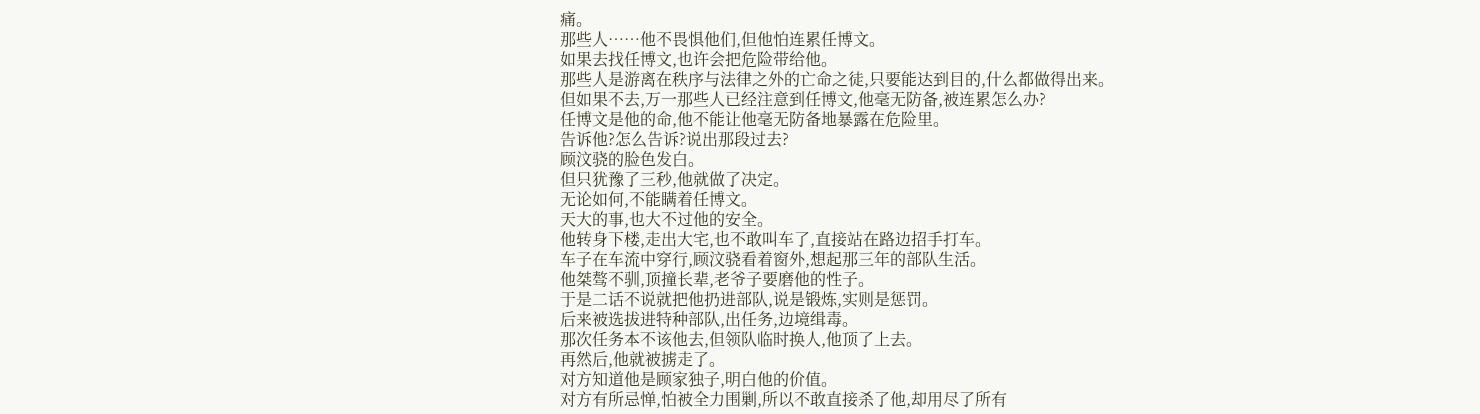痛。
那些人……他不畏惧他们,但他怕连累任博文。
如果去找任博文,也许会把危险带给他。
那些人是游离在秩序与法律之外的亡命之徒,只要能达到目的,什么都做得出来。
但如果不去,万一那些人已经注意到任博文,他毫无防备,被连累怎么办?
任博文是他的命,他不能让他毫无防备地暴露在危险里。
告诉他?怎么告诉?说出那段过去?
顾汶骁的脸色发白。
但只犹豫了三秒,他就做了决定。
无论如何,不能瞒着任博文。
天大的事,也大不过他的安全。
他转身下楼,走出大宅,也不敢叫车了,直接站在路边招手打车。
车子在车流中穿行,顾汶骁看着窗外,想起那三年的部队生活。
他桀骜不驯,顶撞长辈,老爷子要磨他的性子。
于是二话不说就把他扔进部队,说是锻炼,实则是惩罚。
后来被选拔进特种部队,出任务,边境缉毒。
那次任务本不该他去,但领队临时换人,他顶了上去。
再然后,他就被掳走了。
对方知道他是顾家独子,明白他的价值。
对方有所忌惮,怕被全力围剿,所以不敢直接杀了他,却用尽了所有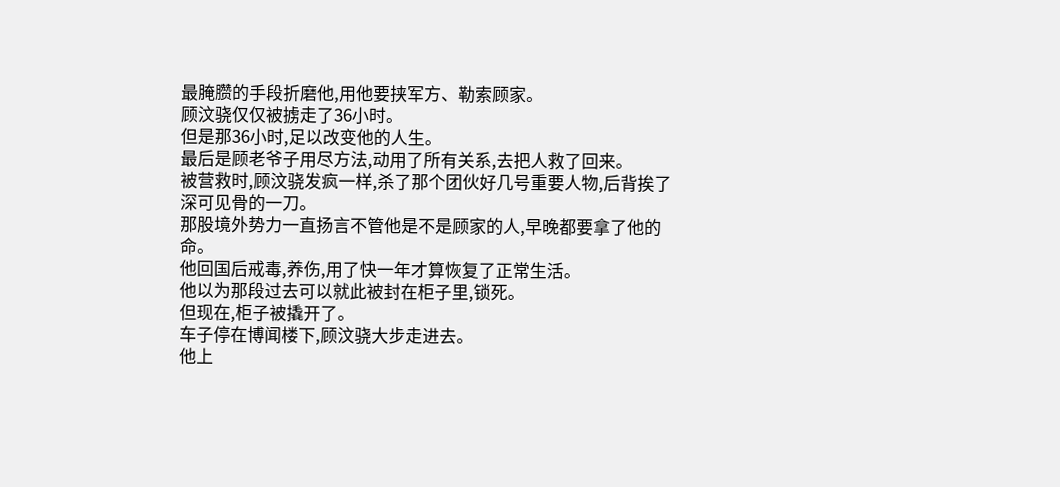最腌臜的手段折磨他,用他要挟军方、勒索顾家。
顾汶骁仅仅被掳走了36小时。
但是那36小时,足以改变他的人生。
最后是顾老爷子用尽方法,动用了所有关系,去把人救了回来。
被营救时,顾汶骁发疯一样,杀了那个团伙好几号重要人物,后背挨了深可见骨的一刀。
那股境外势力一直扬言不管他是不是顾家的人,早晚都要拿了他的命。
他回国后戒毒,养伤,用了快一年才算恢复了正常生活。
他以为那段过去可以就此被封在柜子里,锁死。
但现在,柜子被撬开了。
车子停在博闻楼下,顾汶骁大步走进去。
他上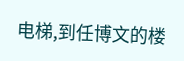电梯,到任博文的楼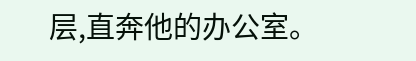层,直奔他的办公室。